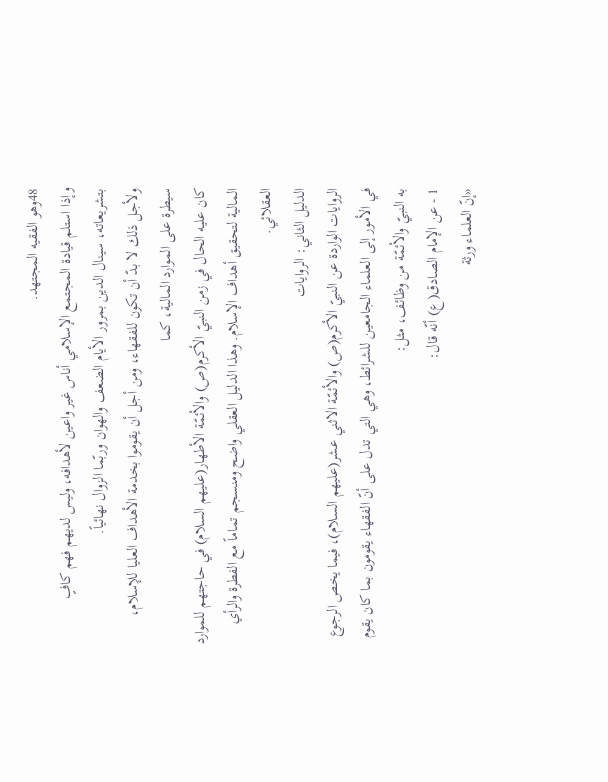48وهو الفقيه المجتهد.
وإذا استلم قيادة المجتمع الإسلامي أناس غير واعين لأهدافه، وليس لديهم فهم كافٍ بتشريعاته، سينال الدين بمرور الأيام الضعف والهوان وربّما الزوال نهائياً.
ولأجل ذلك لا بدّ أن تكون للفقهاء، ومن أجل أن يقوموا بخدمة الأهداف العليا للإسلام، سيطرة على الموارد المالية، كما
كان عليه الحال في زمن النبيّ الأكرم(ص) والأئمّة الأطهار(عليهم السلام) في حاجتهم للموارد المالية لتحقيق أهداف الإسلام. وهذا الدليل العقلي واضح ومنسجم تماماً مع الفطرة والرأي العقلائي.
الدليل الثاني: الروايات
الروايات الواردة عن النبيّ الأكرم(ص) والأئمّة الاثني عشر(عليهم السلام)، فيما يخص الرجوع في الأمور إلى العلماء الجامعين للشرائط، وهي التي تدل على أنّ الفقهاء يقومون بما كان يقوم به النبيّ والأئمّة من وظائف، مثل:
1 - عن الإمام الصادق(ع) أنّه قال:
«إنّ العلماء ورثة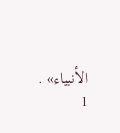الأنبياء» . 1